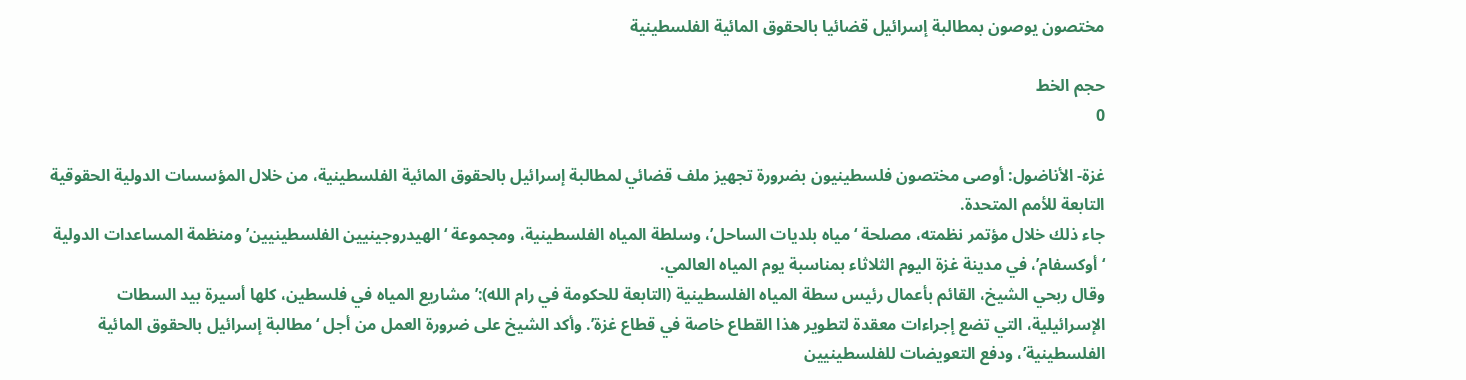مختصون يوصون بمطالبة إسرائيل قضائيا بالحقوق المائية الفلسطينية

حجم الخط
0

غزة- الأناضول: أوصى مختصون فلسطينيون بضرورة تجهيز ملف قضائي لمطالبة إسرائيل بالحقوق المائية الفلسطينية، من خلال المؤسسات الدولية الحقوقية التابعة للأمم المتحدة.
جاء ذلك خلال مؤتمر نظمته، مصلحة ‘مياه بلديات الساحل’، وسلطة المياه الفلسطينية، ومجموعة ‘الهيدروجينيين الفلسطينيين’ ومنظمة المساعدات الدولية ‘أوكسفام’، في مدينة غزة اليوم الثلاثاء بمناسبة يوم المياه العالمي.
وقال ربحي الشيخ، القائم بأعمال رئيس سطة المياه الفلسطينية (التابعة للحكومة في رام الله):’مشاريع المياه في فلسطين، كلها أسيرة بيد السطات الإسرائيلية، التي تضع إجراءات معقدة لتطوير هذا القطاع خاصة في قطاع غزة’. وأكد الشيخ على ضرورة العمل من أجل ‘مطالبة إسرائيل بالحقوق المائية الفلسطينية’، ودفع التعويضات للفلسطينيين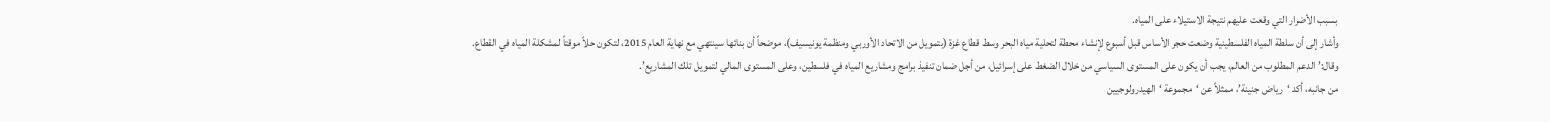بسبب الأضرار التي وقعت عليهم نتيجة الاستيلاء على المياه.
وأشار إلى أن سلطة المياه الفلسطينية وضعت حجر الأساس قبل أسبوع لإنشاء محطة لتحلية مياه البحر وسط قطاع غزة (بتمويل من الاتحاد الأوربي ومنظمة يونيسيف)، موضحاً أن بنائها سينتهي مع نهاية العام 2015، لتكون حلاً موقتاً لمشكلة المياه في القطاع.
وقال:’ الدعم المطلوب من العالم، يجب أن يكون على المستوى السياسي من خلال الضغط على إسرائيل، من أجل ضمان تنفيذ برامج ومشاريع المياه في فلسطين، وعلى المستوى المالي لتمويل تلك المشاريع’.
من جانبه، أكد ‘رياض جنينة’، ممثلاً عن ‘مجموعة ‘الهيدرولوجيين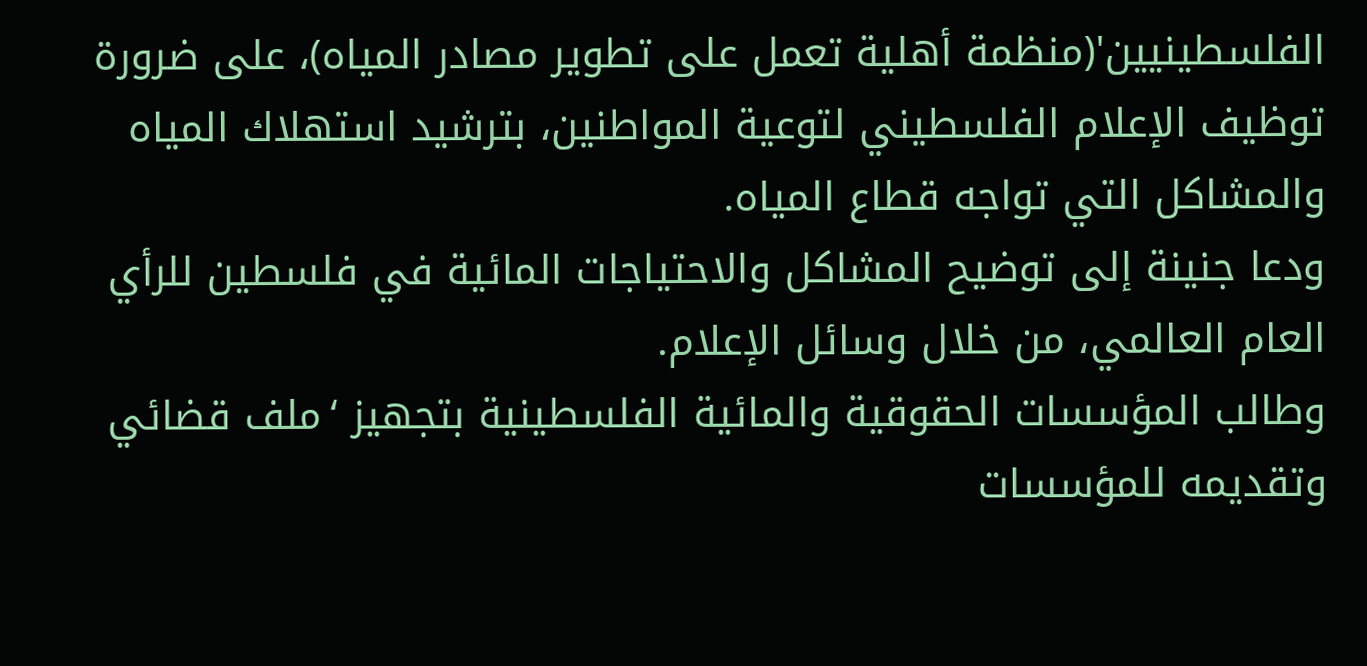الفلسطينيين'(منظمة أهلية تعمل على تطوير مصادر المياه)، على ضرورة توظيف الإعلام الفلسطيني لتوعية المواطنين، بترشيد استهلاك المياه والمشاكل التي تواجه قطاع المياه.
ودعا جنينة إلى توضيح المشاكل والاحتياجات المائية في فلسطين للرأي العام العالمي، من خلال وسائل الإعلام.
وطالب المؤسسات الحقوقية والمائية الفلسطينية بتجهيز ‘ملف قضائي وتقديمه للمؤسسات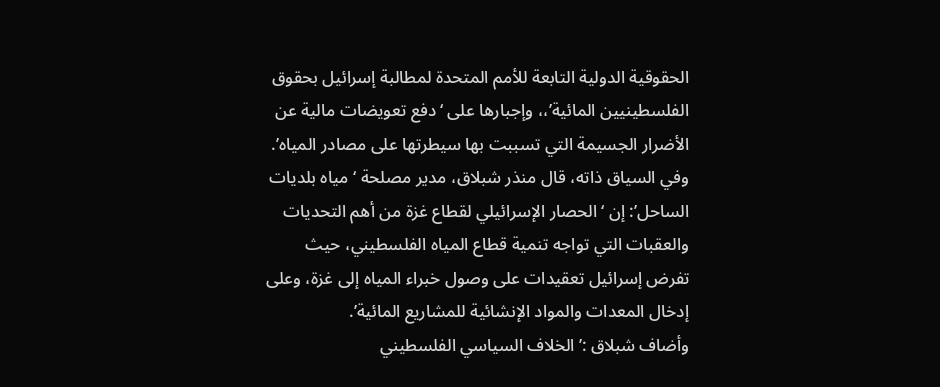الحقوقية الدولية التابعة للأمم المتحدة لمطالبة إسرائيل بحقوق الفلسطينيين المائية’،، وإجبارها على ‘دفع تعويضات مالية عن الأضرار الجسيمة التي تسببت بها سيطرتها على مصادر المياه’. وفي السياق ذاته، قال منذر شبلاق، مدير مصلحة ‘مياه بلديات الساحل’: إن ‘الحصار الإسرائيلي لقطاع غزة من أهم التحديات والعقبات التي تواجه تنمية قطاع المياه الفلسطيني، حيث تفرض إسرائيل تعقيدات على وصول خبراء المياه إلى غزة، وعلى إدخال المعدات والمواد الإنشائية للمشاريع المائية’.
وأضاف شبلاق :’الخلاف السياسي الفلسطيني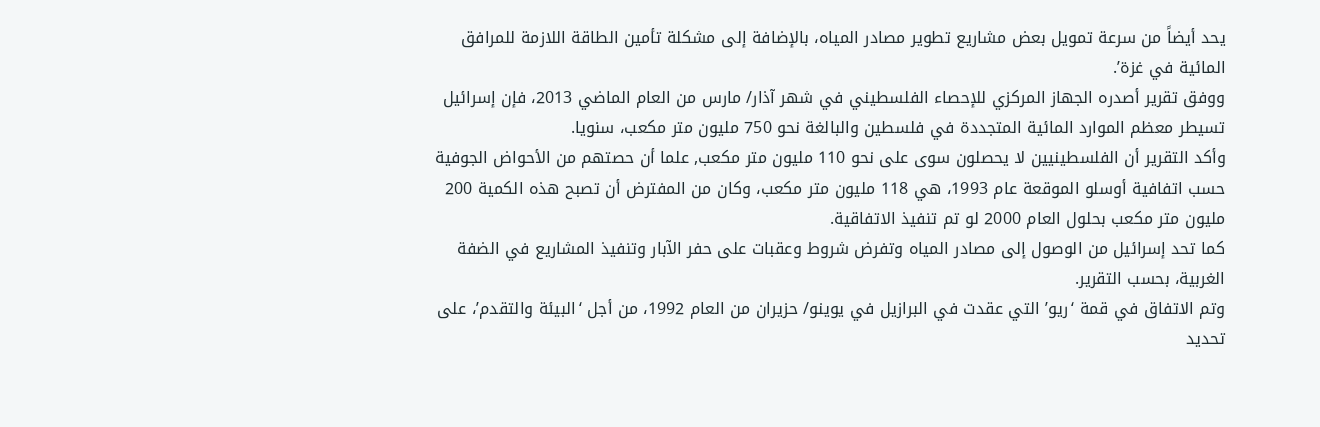يحد أيضاً من سرعة تمويل بعض مشاريع تطوير مصادر المياه، بالإضافة إلى مشكلة تأمين الطاقة اللازمة للمرافق المائية في غزة’.
ووفق تقرير أصدره الجهاز المركزي للإحصاء الفلسطيني في شهر آذار/ مارس من العام الماضي 2013، فإن إسرائيل تسيطر معظم الموارد المائية المتجددة في فلسطين والبالغة نحو 750 مليون متر مكعب، سنويا.
وأكد التقرير أن الفلسطينيين لا يحصلون سوى على نحو 110 مليون متر مكعب, علما أن حصتهم من الأحواض الجوفية حسب اتفافية أوسلو الموقعة عام 1993، هي 118 مليون متر مكعب، وكان من المفترض أن تصبح هذه الكمية 200 مليون متر مكعب بحلول العام 2000 لو تم تنفيذ الاتفاقية.
كما تحد إسرائيل من الوصول إلى مصادر المياه وتفرض شروط وعقبات على حفر الآبار وتنفيذ المشاريع في الضفة الغربية، بحسب التقرير.
وتم الاتفاق في قمة ‘ريو’ التي عقدت في البرازيل في يوينو/ حزيران من العام 1992، من أجل ‘البيئة والتقدم’، على تحديد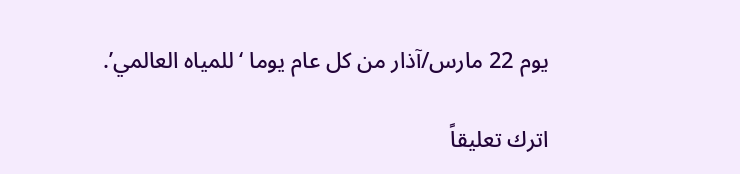يوم 22 مارس/آذار من كل عام يوما ‘للمياه العالمي’.

اترك تعليقاً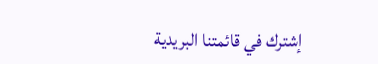إشترك في قائمتنا البريدية